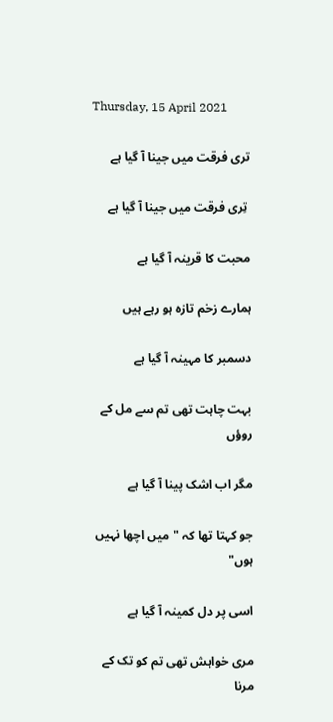Thursday, 15 April 2021

تری فرقت میں جینا آ گیا ہے

 تِری فرقت میں جینا آ گیا ہے

محبت کا قرینہ آ گیا ہے

ہمارے زخم تازہ ہو رہے ہیں

دسمبر کا مہینہ آ گیا ہے

بہت چاہت تھی تم سے مل کے روؤں

مگر اب اشک پینا آ گیا ہے

جو کہتا تھا کہ "میں اچھا نہیں ہوں"

اسی پر دل کمینہ آ گیا ہے

مری خواہش تھی تم کو تک کے مرنا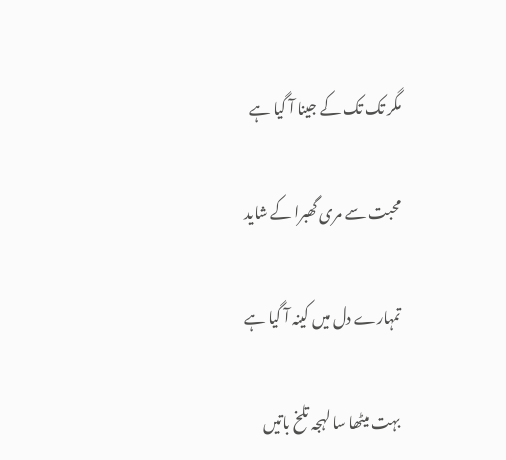مگر تک تک کے جینا آ گیا ہے

محبت سے مری گھبرا کے شاید

تمہارے دل میں کینہ آ گیا ہے

بہت میٹھا سا لہجہ تلخ باتیں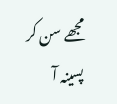مجھے سن کر پسینہ آ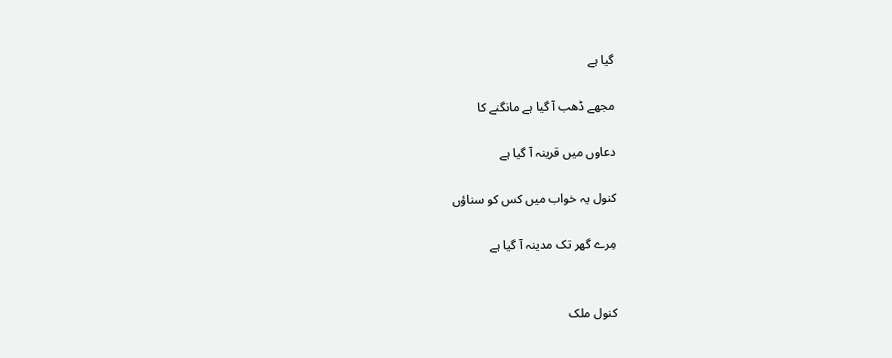گیا ہے

مجھے ڈھب آ گیا ہے مانگنے کا

دعاوں میں قرینہ آ گیا ہے

کنول یہ خواب میں کس کو سناؤں

مِرے گھر تک مدینہ آ گیا ہے


کنول ملک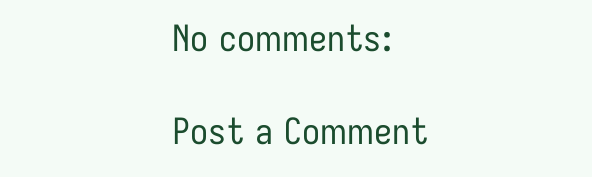No comments:

Post a Comment